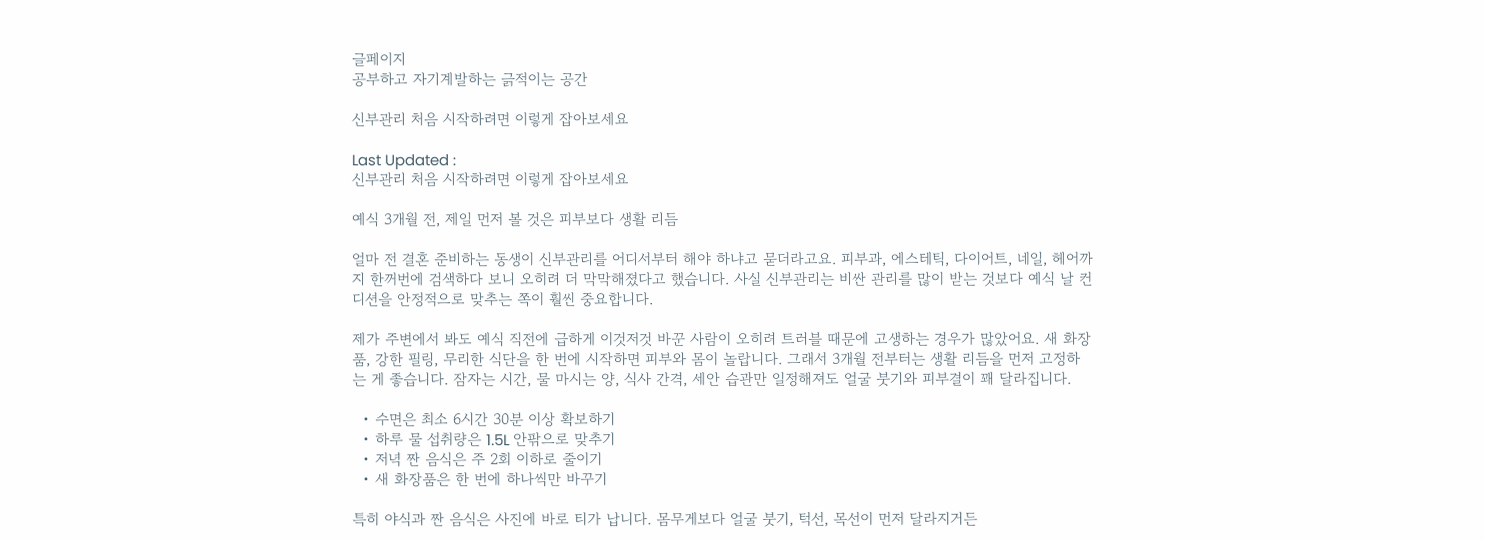글페이지
공부하고 자기계발하는 긁적이는 공간

신부관리 처음 시작하려면 이렇게 잡아보세요

Last Updated :
신부관리 처음 시작하려면 이렇게 잡아보세요

예식 3개월 전, 제일 먼저 볼 것은 피부보다 생활 리듬

얼마 전 결혼 준비하는 동생이 신부관리를 어디서부터 해야 하냐고 묻더라고요. 피부과, 에스테틱, 다이어트, 네일, 헤어까지 한꺼번에 검색하다 보니 오히려 더 막막해졌다고 했습니다. 사실 신부관리는 비싼 관리를 많이 받는 것보다 예식 날 컨디션을 안정적으로 맞추는 쪽이 훨씬 중요합니다.

제가 주변에서 봐도 예식 직전에 급하게 이것저것 바꾼 사람이 오히려 트러블 때문에 고생하는 경우가 많았어요. 새 화장품, 강한 필링, 무리한 식단을 한 번에 시작하면 피부와 몸이 놀랍니다. 그래서 3개월 전부터는 생활 리듬을 먼저 고정하는 게 좋습니다. 잠자는 시간, 물 마시는 양, 식사 간격, 세안 습관만 일정해져도 얼굴 붓기와 피부결이 꽤 달라집니다.

  • 수면은 최소 6시간 30분 이상 확보하기
  • 하루 물 섭취량은 1.5L 안팎으로 맞추기
  • 저녁 짠 음식은 주 2회 이하로 줄이기
  • 새 화장품은 한 번에 하나씩만 바꾸기

특히 야식과 짠 음식은 사진에 바로 티가 납니다. 몸무게보다 얼굴 붓기, 턱선, 목선이 먼저 달라지거든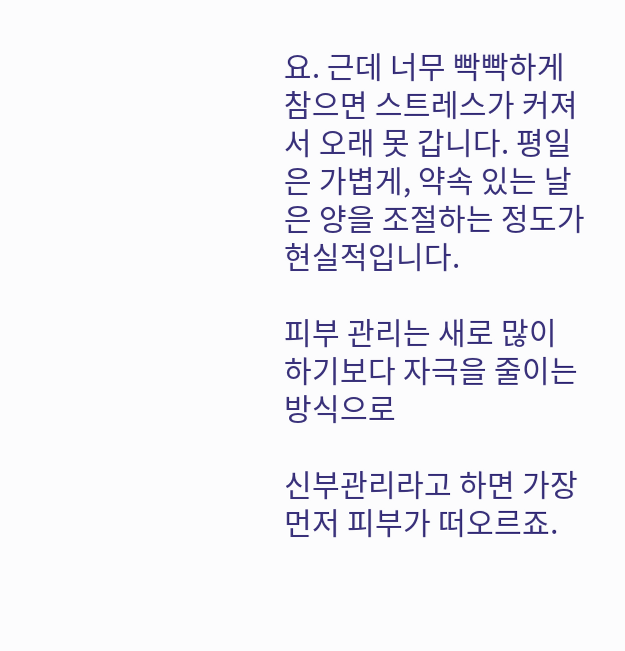요. 근데 너무 빡빡하게 참으면 스트레스가 커져서 오래 못 갑니다. 평일은 가볍게, 약속 있는 날은 양을 조절하는 정도가 현실적입니다.

피부 관리는 새로 많이 하기보다 자극을 줄이는 방식으로

신부관리라고 하면 가장 먼저 피부가 떠오르죠.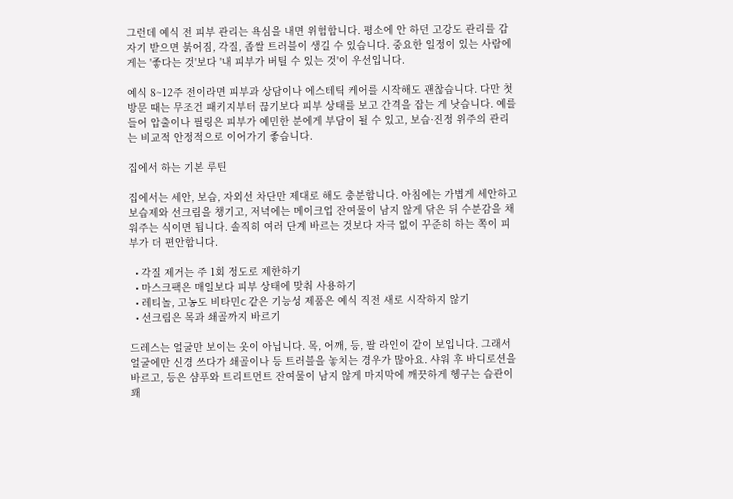그런데 예식 전 피부 관리는 욕심을 내면 위험합니다. 평소에 안 하던 고강도 관리를 갑자기 받으면 붉어짐, 각질, 좁쌀 트러블이 생길 수 있습니다. 중요한 일정이 있는 사람에게는 '좋다는 것'보다 '내 피부가 버틸 수 있는 것'이 우선입니다.

예식 8~12주 전이라면 피부과 상담이나 에스테틱 케어를 시작해도 괜찮습니다. 다만 첫 방문 때는 무조건 패키지부터 끊기보다 피부 상태를 보고 간격을 잡는 게 낫습니다. 예를 들어 압출이나 필링은 피부가 예민한 분에게 부담이 될 수 있고, 보습·진정 위주의 관리는 비교적 안정적으로 이어가기 좋습니다.

집에서 하는 기본 루틴

집에서는 세안, 보습, 자외선 차단만 제대로 해도 충분합니다. 아침에는 가볍게 세안하고 보습제와 선크림을 챙기고, 저녁에는 메이크업 잔여물이 남지 않게 닦은 뒤 수분감을 채워주는 식이면 됩니다. 솔직히 여러 단계 바르는 것보다 자극 없이 꾸준히 하는 쪽이 피부가 더 편안합니다.

  • 각질 제거는 주 1회 정도로 제한하기
  • 마스크팩은 매일보다 피부 상태에 맞춰 사용하기
  • 레티놀, 고농도 비타민C 같은 기능성 제품은 예식 직전 새로 시작하지 않기
  • 선크림은 목과 쇄골까지 바르기

드레스는 얼굴만 보이는 옷이 아닙니다. 목, 어깨, 등, 팔 라인이 같이 보입니다. 그래서 얼굴에만 신경 쓰다가 쇄골이나 등 트러블을 놓치는 경우가 많아요. 샤워 후 바디로션을 바르고, 등은 샴푸와 트리트먼트 잔여물이 남지 않게 마지막에 깨끗하게 헹구는 습관이 꽤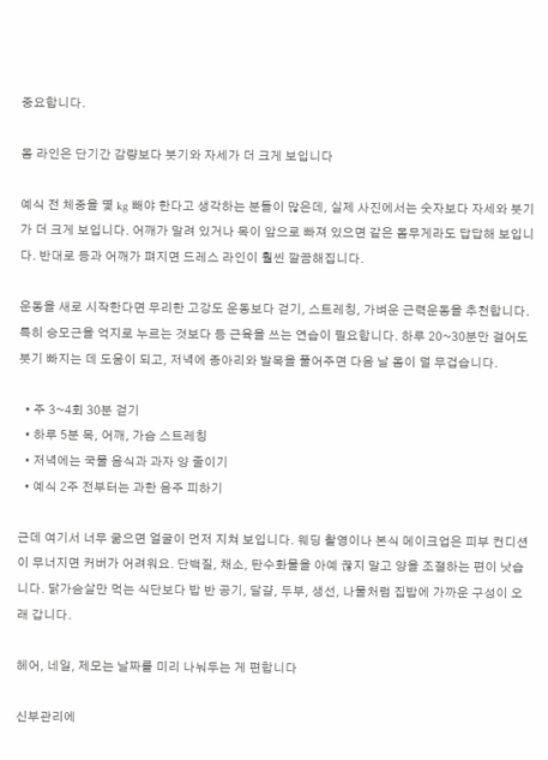중요합니다.

몸 라인은 단기간 감량보다 붓기와 자세가 더 크게 보입니다

예식 전 체중을 몇 kg 빼야 한다고 생각하는 분들이 많은데, 실제 사진에서는 숫자보다 자세와 붓기가 더 크게 보입니다. 어깨가 말려 있거나 목이 앞으로 빠져 있으면 같은 몸무게라도 답답해 보입니다. 반대로 등과 어깨가 펴지면 드레스 라인이 훨씬 깔끔해집니다.

운동을 새로 시작한다면 무리한 고강도 운동보다 걷기, 스트레칭, 가벼운 근력운동을 추천합니다. 특히 승모근을 억지로 누르는 것보다 등 근육을 쓰는 연습이 필요합니다. 하루 20~30분만 걸어도 붓기 빠지는 데 도움이 되고, 저녁에 종아리와 발목을 풀어주면 다음 날 몸이 덜 무겁습니다.

  • 주 3~4회 30분 걷기
  • 하루 5분 목, 어깨, 가슴 스트레칭
  • 저녁에는 국물 음식과 과자 양 줄이기
  • 예식 2주 전부터는 과한 음주 피하기

근데 여기서 너무 굶으면 얼굴이 먼저 지쳐 보입니다. 웨딩 촬영이나 본식 메이크업은 피부 컨디션이 무너지면 커버가 어려워요. 단백질, 채소, 탄수화물을 아예 끊지 말고 양을 조절하는 편이 낫습니다. 닭가슴살만 먹는 식단보다 밥 반 공기, 달걀, 두부, 생선, 나물처럼 집밥에 가까운 구성이 오래 갑니다.

헤어, 네일, 제모는 날짜를 미리 나눠두는 게 편합니다

신부관리에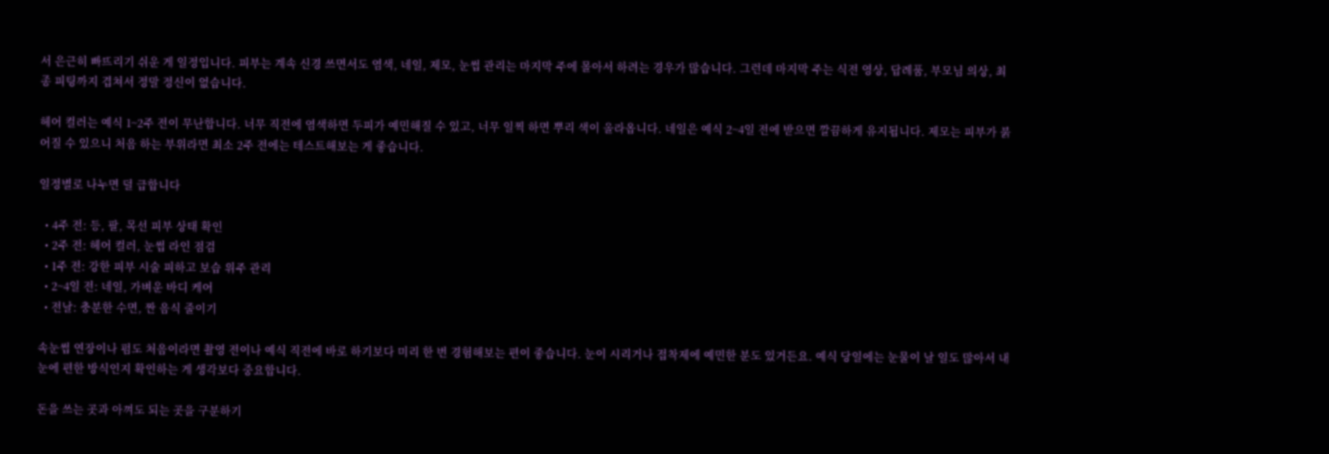서 은근히 빠뜨리기 쉬운 게 일정입니다. 피부는 계속 신경 쓰면서도 염색, 네일, 제모, 눈썹 관리는 마지막 주에 몰아서 하려는 경우가 많습니다. 그런데 마지막 주는 식전 영상, 답례품, 부모님 의상, 최종 피팅까지 겹쳐서 정말 정신이 없습니다.

헤어 컬러는 예식 1~2주 전이 무난합니다. 너무 직전에 염색하면 두피가 예민해질 수 있고, 너무 일찍 하면 뿌리 색이 올라옵니다. 네일은 예식 2~4일 전에 받으면 깔끔하게 유지됩니다. 제모는 피부가 붉어질 수 있으니 처음 하는 부위라면 최소 2주 전에는 테스트해보는 게 좋습니다.

일정별로 나누면 덜 급합니다

  • 4주 전: 등, 팔, 목선 피부 상태 확인
  • 2주 전: 헤어 컬러, 눈썹 라인 점검
  • 1주 전: 강한 피부 시술 피하고 보습 위주 관리
  • 2~4일 전: 네일, 가벼운 바디 케어
  • 전날: 충분한 수면, 짠 음식 줄이기

속눈썹 연장이나 펌도 처음이라면 촬영 전이나 예식 직전에 바로 하기보다 미리 한 번 경험해보는 편이 좋습니다. 눈이 시리거나 접착제에 예민한 분도 있거든요. 예식 당일에는 눈물이 날 일도 많아서 내 눈에 편한 방식인지 확인하는 게 생각보다 중요합니다.

돈을 쓰는 곳과 아껴도 되는 곳을 구분하기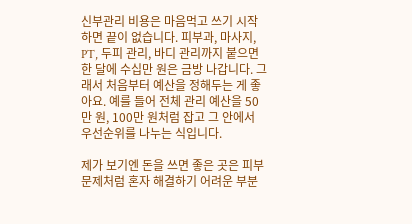신부관리 비용은 마음먹고 쓰기 시작하면 끝이 없습니다. 피부과, 마사지, PT, 두피 관리, 바디 관리까지 붙으면 한 달에 수십만 원은 금방 나갑니다. 그래서 처음부터 예산을 정해두는 게 좋아요. 예를 들어 전체 관리 예산을 50만 원, 100만 원처럼 잡고 그 안에서 우선순위를 나누는 식입니다.

제가 보기엔 돈을 쓰면 좋은 곳은 피부 문제처럼 혼자 해결하기 어려운 부분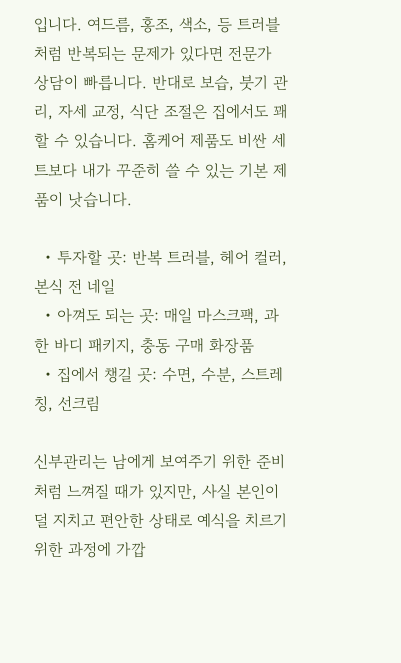입니다. 여드름, 홍조, 색소, 등 트러블처럼 반복되는 문제가 있다면 전문가 상담이 빠릅니다. 반대로 보습, 붓기 관리, 자세 교정, 식단 조절은 집에서도 꽤 할 수 있습니다. 홈케어 제품도 비싼 세트보다 내가 꾸준히 쓸 수 있는 기본 제품이 낫습니다.

  • 투자할 곳: 반복 트러블, 헤어 컬러, 본식 전 네일
  • 아껴도 되는 곳: 매일 마스크팩, 과한 바디 패키지, 충동 구매 화장품
  • 집에서 챙길 곳: 수면, 수분, 스트레칭, 선크림

신부관리는 남에게 보여주기 위한 준비처럼 느껴질 때가 있지만, 사실 본인이 덜 지치고 편안한 상태로 예식을 치르기 위한 과정에 가깝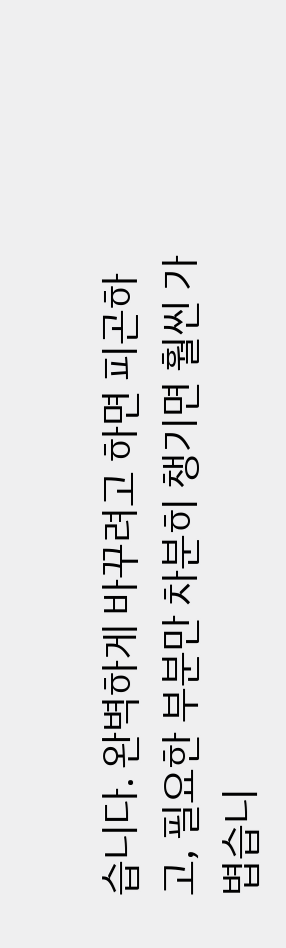습니다. 완벽하게 바꾸려고 하면 피곤하고, 필요한 부분만 차분히 챙기면 훨씬 가볍습니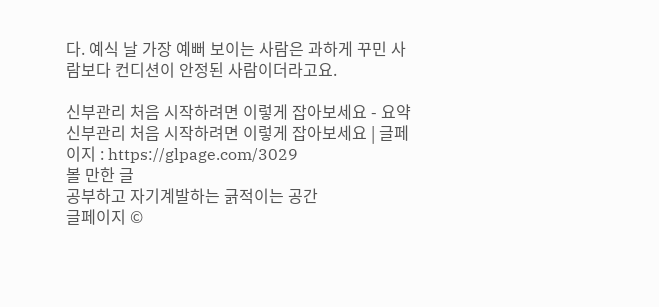다. 예식 날 가장 예뻐 보이는 사람은 과하게 꾸민 사람보다 컨디션이 안정된 사람이더라고요.

신부관리 처음 시작하려면 이렇게 잡아보세요 - 요약
신부관리 처음 시작하려면 이렇게 잡아보세요 | 글페이지 : https://glpage.com/3029
볼 만한 글
공부하고 자기계발하는 긁적이는 공간
글페이지 ©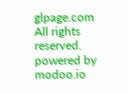glpage.com All rights reserved. powered by modoo.io